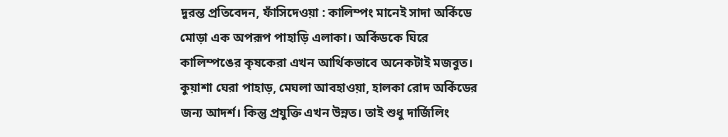দুরন্ত প্রতিবেদন, ফাঁসিদেওয়া : কালিম্পং মানেই সাদা অর্কিডে মোড়া এক অপরূপ পাহাড়ি এলাকা। অর্কিডকে ঘিরে কালিম্পঙের কৃষকেরা এখন আর্থিকভাবে অনেকটাই মজবুত। কুয়াশা ঘেরা পাহাড়, মেঘলা আবহাওয়া, হালকা রোদ অর্কিডের জন্য আদর্শ। কিন্তু প্রযুক্তি এখন উন্নত। তাই শুধু দার্জিলিং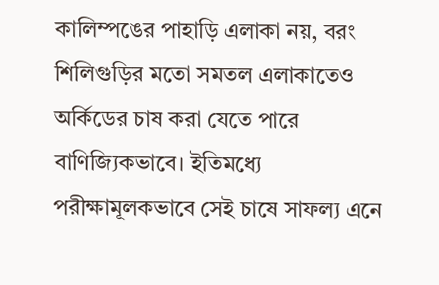কালিম্পঙের পাহাড়ি এলাকা নয়, বরং শিলিগুড়ির মতো সমতল এলাকাতেও অর্কিডের চাষ করা যেতে পারে বাণিজ্যিকভাবে। ইতিমধ্যে পরীক্ষামূলকভাবে সেই চাষে সাফল্য এনে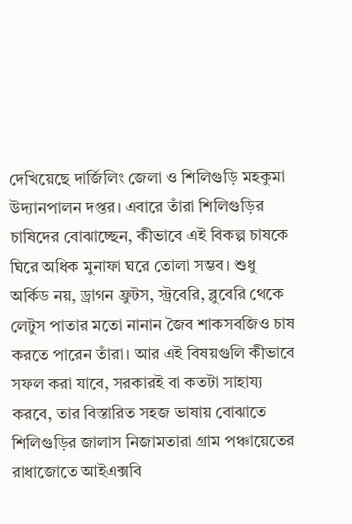দেখিয়েছে দার্জিলিং জেলা ও শিলিগুড়ি মহকুমা উদ্যানপালন দপ্তর। এবারে তাঁরা শিলিগুড়ির চাষিদের বোঝাচ্ছেন, কীভাবে এই বিকল্প চাষকে ঘিরে অধিক মুনাফা ঘরে তোলা সম্ভব। শুধু অর্কিড নয়, ড্রাগন ফ্রুটস, স্ট্রবেরি, ব্লুবেরি থেকে লেটুস পাতার মতো নানান জৈব শাকসবজিও চাষ করতে পারেন তাঁরা। আর এই বিষয়গুলি কীভাবে সফল করা যাবে, সরকারই বা কতটা সাহায্য করবে, তার বিস্তারিত সহজ ভাষায় বোঝাতে শিলিগুড়ির জালাস নিজামতারা গ্রাম পঞ্চায়েতের রাধাজোতে আইএক্সবি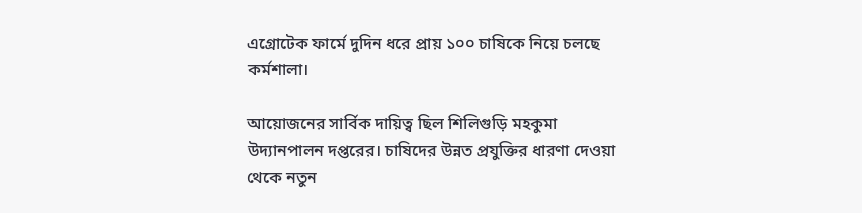এগ্রোটেক ফার্মে দুদিন ধরে প্রায় ১০০ চাষিকে নিয়ে চলছে কর্মশালা।

আয়োজনের সার্বিক দায়িত্ব ছিল শিলিগুড়ি মহকুমা উদ্যানপালন দপ্তরের। চাষিদের উন্নত প্রযুক্তির ধারণা দেওয়া থেকে নতুন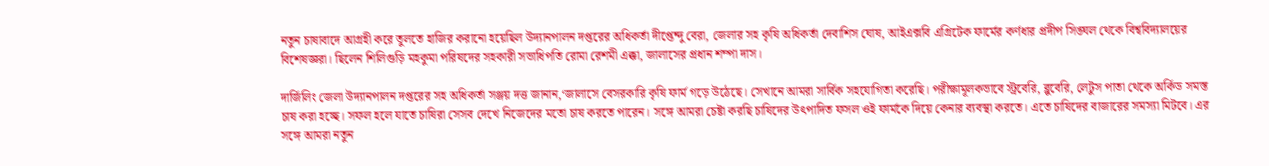নতুন চাষাবাদে আগ্রহী করে তুলতে হাজির করানো হয়েছিল উদ্যানপালন দপ্তরের অধিকর্তা দীপ্তেন্দু বেরা, জেলার সহ কৃষি অধিকর্তা দেবাশিস ঘোষ, আইএক্সবি এগ্রিটেক ফার্মের কর্ণধার প্রদীপ সিঙ্ঘল থেকে বিশ্ববিদ্যালয়ের বিশেষজ্ঞরা। ছিলেন শিলিগুড়ি মহকুমা পরিষদের সহকারী সভাধিপতি রোমা রেশমী এক্কা, জালাসের প্রধান শম্পা দাস।

দার্জিলিং জেলা উদ্যানপালন দপ্তরের সহ অধিকর্তা সঞ্জয় দত্ত জানান,‘জালাসে বেসরকারি কৃষি ফার্ম গড়ে উঠেছে। সেখানে আমরা সার্বিক সহযোগিতা করেছি। পরীক্ষামূলকভাবে স্ট্রবেরি, ব্লুবেরি, লেটুস পাতা থেকে অর্কিড সমস্ত চাষ করা হচ্ছে। সফল হলে যাতে চাষিরা সেসব দেখে নিজেদের মতো চাষ করতে পারেন। সঙ্গে আমরা চেষ্টা করছি চাষিদের উৎপাদিত ফসল ওই ফার্মকে দিয়ে কেনার ব্যবস্থা করতে। এতে চাষিদের বাজারের সমস্যা মিটবে। এর সঙ্গে আমরা নতুন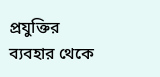প্রযুক্তির ব্যবহার থেকে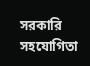সরকারি সহযোগিতা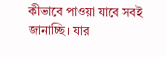কীভাবে পাওয়া যাবে সবই জানাচ্ছি। যার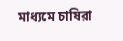মাধ্যমে চাষিরা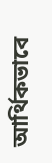আর্থিকভাবে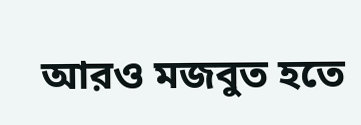আরও মজবুত হতে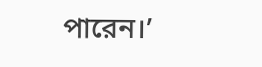পারেন।’